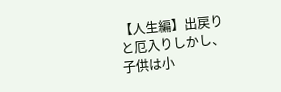【人生編】出戻りと厄入りしかし、子供は小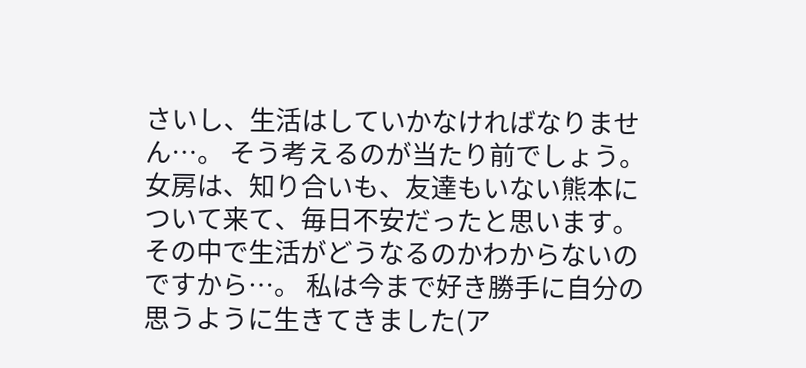さいし、生活はしていかなければなりません…。 そう考えるのが当たり前でしょう。 女房は、知り合いも、友達もいない熊本について来て、毎日不安だったと思います。 その中で生活がどうなるのかわからないのですから…。 私は今まで好き勝手に自分の思うように生きてきました(ア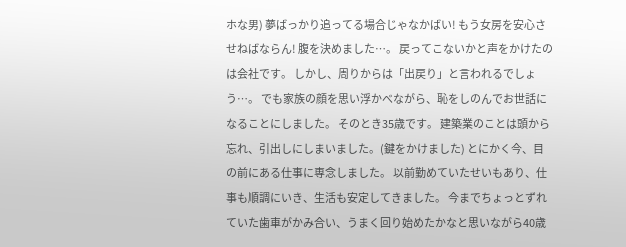ホな男) 夢ばっかり追ってる場合じゃなかばい! もう女房を安心させねばならん! 腹を決めました…。 戻ってこないかと声をかけたのは会社です。 しかし、周りからは「出戻り」と言われるでしょう…。 でも家族の顔を思い浮かべながら、恥をしのんでお世話になることにしました。 そのとき35歳です。 建築業のことは頭から忘れ、引出しにしまいました。(鍵をかけました) とにかく今、目の前にある仕事に専念しました。 以前勤めていたせいもあり、仕事も順調にいき、生活も安定してきました。 今までちょっとずれていた歯車がかみ合い、うまく回り始めたかなと思いながら40歳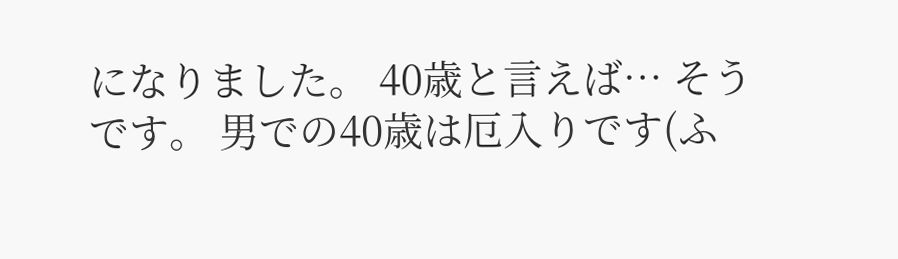になりました。 40歳と言えば… そうです。 男での40歳は厄入りです(ふ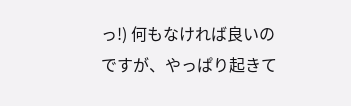っ!) 何もなければ良いのですが、やっぱり起きて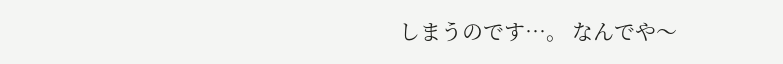しまうのです…。 なんでや〜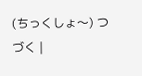(ちっくしょ〜) つづく |